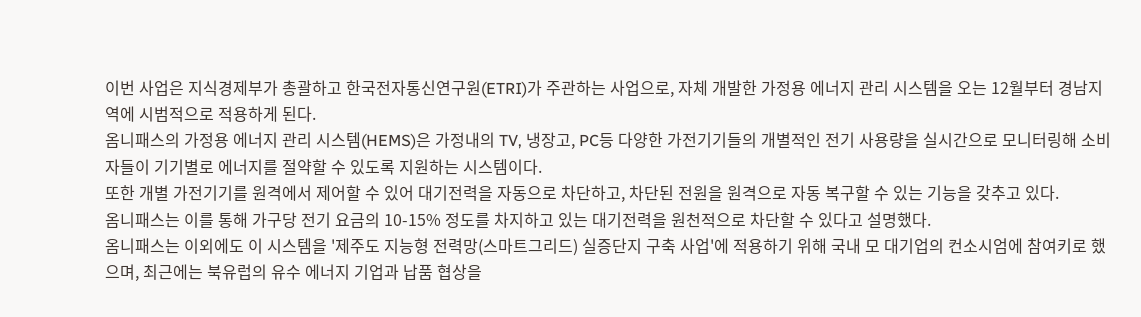이번 사업은 지식경제부가 총괄하고 한국전자통신연구원(ETRI)가 주관하는 사업으로, 자체 개발한 가정용 에너지 관리 시스템을 오는 12월부터 경남지역에 시범적으로 적용하게 된다.
옴니패스의 가정용 에너지 관리 시스템(HEMS)은 가정내의 TV, 냉장고, PC등 다양한 가전기기들의 개별적인 전기 사용량을 실시간으로 모니터링해 소비자들이 기기별로 에너지를 절약할 수 있도록 지원하는 시스템이다.
또한 개별 가전기기를 원격에서 제어할 수 있어 대기전력을 자동으로 차단하고, 차단된 전원을 원격으로 자동 복구할 수 있는 기능을 갖추고 있다.
옴니패스는 이를 통해 가구당 전기 요금의 10-15% 정도를 차지하고 있는 대기전력을 원천적으로 차단할 수 있다고 설명했다.
옴니패스는 이외에도 이 시스템을 '제주도 지능형 전력망(스마트그리드) 실증단지 구축 사업'에 적용하기 위해 국내 모 대기업의 컨소시엄에 참여키로 했으며, 최근에는 북유럽의 유수 에너지 기업과 납품 협상을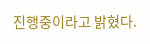진행중이라고 밝혔다.